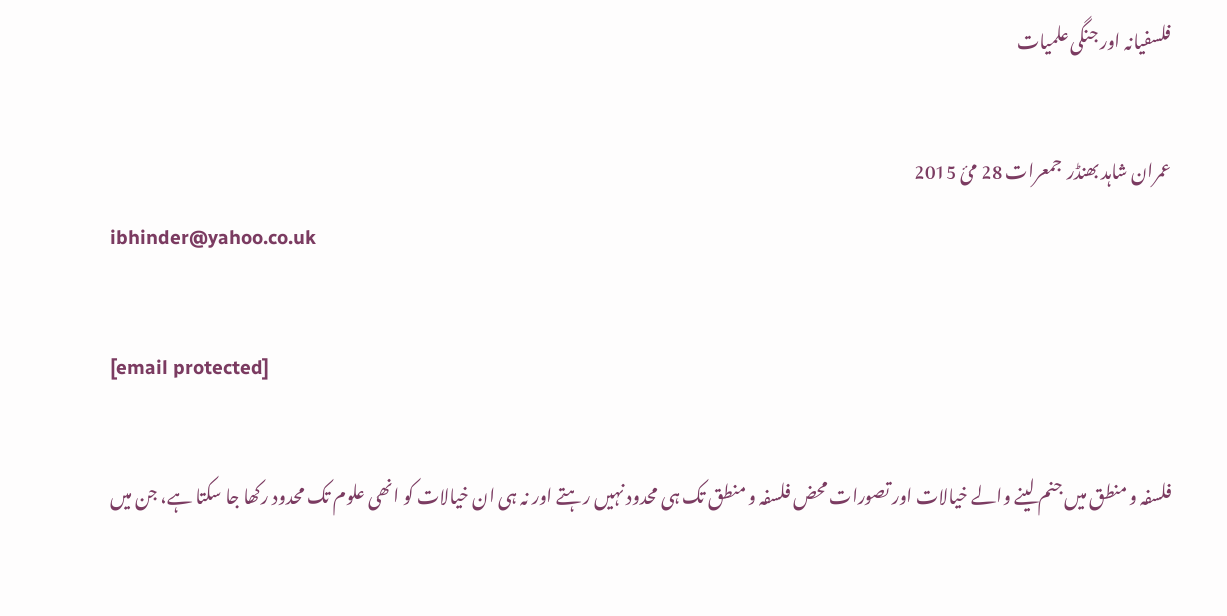فلسفیانہ اور جنگی علمیات

عمران شاہد بھنڈر  جمعرات 28 مئ 2015
ibhinder@yahoo.co.uk

[email protected]

فلسفہ و منطق میں جنم لینے والے خیالات اور تصورات محض فلسفہ و منطق تک ہی محدود نہیں رہتے اور نہ ہی ان خیالات کو انھی علوم تک محدود رکھا جا سکتا ہے، جن میں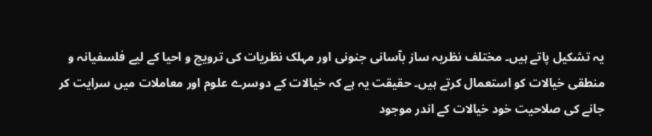یہ تشکیل پاتے ہیں۔ مختلف نظریہ ساز بآسانی جنونی اور مہلک نظریات کی ترویج و احیا کے لیے فلسفیانہ و منطقی خیالات کو استعمال کرتے ہیں۔ حقیقت یہ ہے کہ خیالات کے دوسرے علوم اور معاملات میں سرایت کر جانے کی صلاحیت خود خیالات کے اندر موجود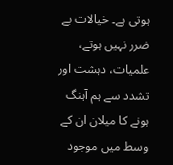ہوتی ہے۔ خیالات بے ضرر نہیں ہوتے، علمیات، دہشت اور تشدد سے ہم آہنگ ہونے کا میلان ان کے وسط میں موجود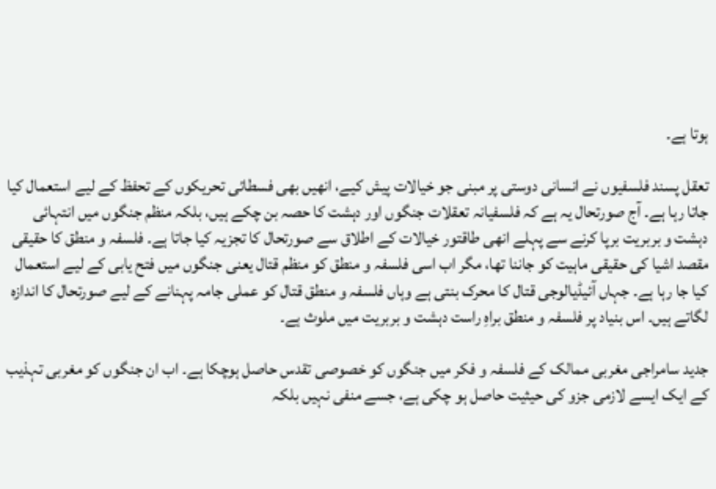ہوتا ہے۔

تعقل پسند فلسفیوں نے انسانی دوستی پر مبنی جو خیالات پیش کیے، انھیں بھی فسطائی تحریکوں کے تحفظ کے لیے استعمال کیا جاتا رہا ہے۔ آج صورتحال یہ ہے کہ فلسفیانہ تعقلات جنگوں اور دہشت کا حصہ بن چکے ہیں، بلکہ منظم جنگوں میں انتہائی دہشت و بربریت برپا کرنے سے پہلے انھی طاقتور خیالات کے اطلاق سے صورتحال کا تجزیہ کیا جاتا ہے۔ فلسفہ و منطق کا حقیقی مقصد اشیا کی حقیقی ماہیت کو جاننا تھا، مگر اب اسی فلسفہ و منطق کو منظم قتال یعنی جنگوں میں فتح یابی کے لیے استعمال کیا جا رہا ہے۔ جہاں آئیڈیالوجی قتال کا محرک بنتی ہے وہاں فلسفہ و منطق قتال کو عملی جامہ پہنانے کے لیے صورتحال کا اندازہ لگاتے ہیں۔ اس بنیاد پر فلسفہ و منطق براہِ راست دہشت و بربریت میں ملوث ہے۔

جدید سامراجی مغربی ممالک کے فلسفہ و فکر میں جنگوں کو خصوصی تقدس حاصل ہوچکا ہے۔ اب ان جنگوں کو مغربی تہذیب کے ایک ایسے لازمی جزو کی حیثیت حاصل ہو چکی ہے، جسے منفی نہیں بلکہ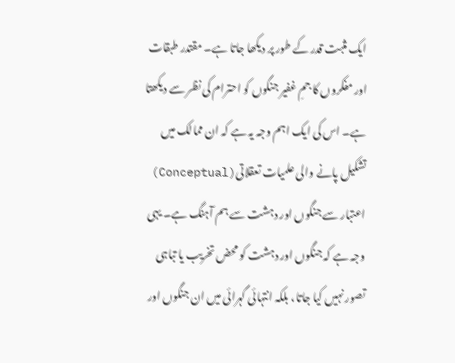ایک مثبت قدر کے طور پر دیکھا جاتا ہے۔ مقتدر طبقات اور مفکروں کا جمِ غفیر جنگوں کو احترام کی نظر سے دیکھتا ہے۔ اس کی ایک اہم وجہ یہ ہے کہ ان ممالک میں تشکیل پانے والی علمیات تعقلاتی(Conceptual) اعتبار سے جنگوں اور دہشت سے ہم آہنگ ہے۔ یہی وجہ ہے کہ جنگوں اور دہشت کو محض تخریب یا تباہی تصور نہیں کیا جاتا، بلکہ انتہائی گہرائی میں ان جنگوں اور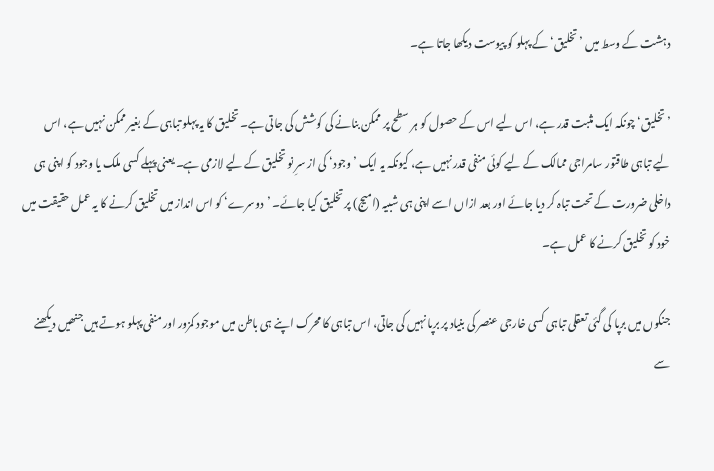دہشت کے وسط میں ’تخلیق‘ کے پہلو کو پیوست دیکھا جاتا ہے۔

’تخلیق‘ چونکہ ایک مثبت قدر ہے، اس لیے اس کے حصول کو ہر سطح پر ممکن بنانے کی کوشش کی جاتی ہے۔ تخلیق کا یہ پہلو تباہی کے بغیر ممکن نہیں ہے، اس لیے تباہی طاقتور سامراجی ممالک کے لیے کوئی منفی قدر نہیں ہے، کیونکہ یہ ایک ’وجود‘ کی از سرِ نو تخلیق کے لیے لازمی ہے۔ یعنی پہلے کسی ملک یا وجود کو اپنی ہی داخلی ضرورت کے تحت تباہ کر دیا جائے اور بعد ازاں اسے اپنی ہی شبیہ (امیج) پر تخلیق کیا جائے۔ ’دوسرے‘ کو اس انداز میں تخلیق کرنے کا یہ عمل حقیقت میں خود کو تخلیق کرنے کا عمل ہے۔

جنگوں میں برپا کی گئی تعقلی تباہی کسی خارجی عنصر کی بنیاد پر برپا نہیں کی جاتی، اس تباہی کا محرک اپنے ہی باطن میں موجود کمزور اور منفی پہلو ہوتے ہیں جنھیں دیکھنے سے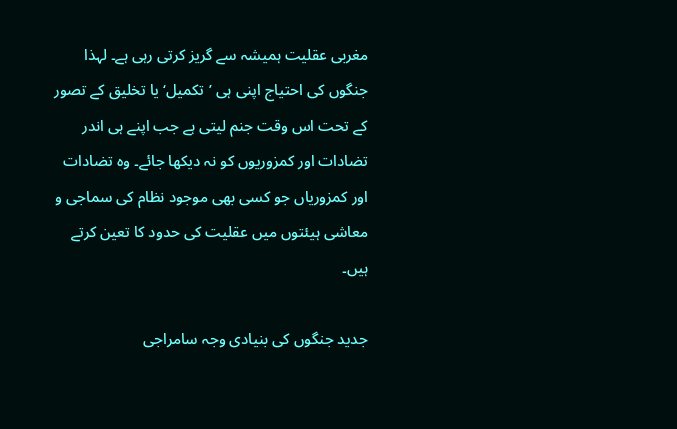مغربی عقلیت ہمیشہ سے گریز کرتی رہی ہے۔ لہذا جنگوں کی احتیاج اپنی ہی ’تکمیل‘ یا تخلیق کے تصور کے تحت اس وقت جنم لیتی ہے جب اپنے ہی اندر تضادات اور کمزوریوں کو نہ دیکھا جائے۔ وہ تضادات اور کمزوریاں جو کسی بھی موجود نظام کی سماجی و معاشی ہیئتوں میں عقلیت کی حدود کا تعین کرتے ہیں۔

جدید جنگوں کی بنیادی وجہ سامراجی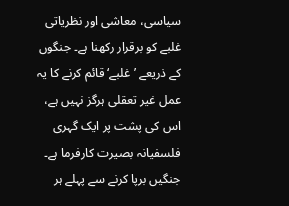سیاسی، معاشی اور نظریاتی غلبے کو برقرار رکھنا ہے۔ جنگوں کے ذریعے ’غلبے‘ قائم کرنے کا یہ عمل غیر تعقلی ہرگز نہیں ہے، اس کی پشت پر ایک گہری فلسفیانہ بصیرت کارفرما ہے۔ جنگیں برپا کرنے سے پہلے ہر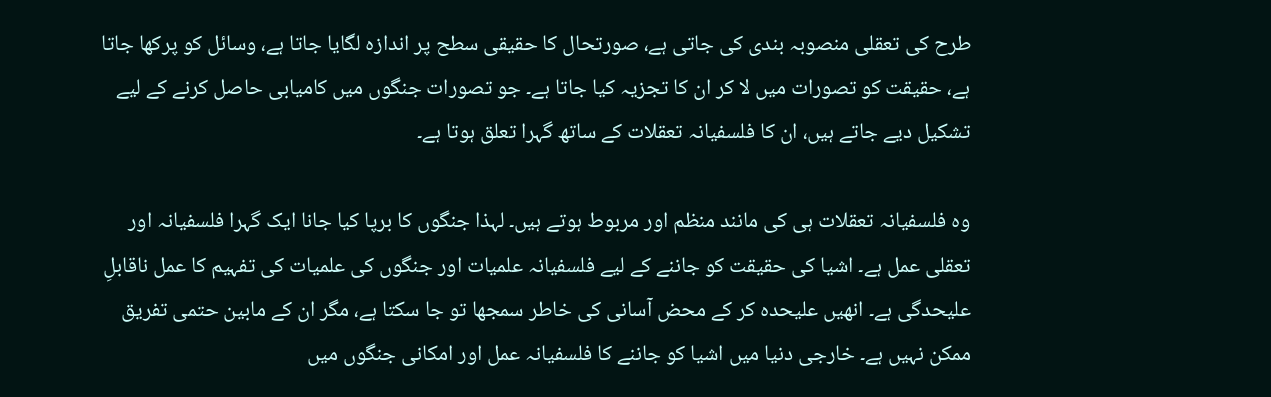طرح کی تعقلی منصوبہ بندی کی جاتی ہے، صورتحال کا حقیقی سطح پر اندازہ لگایا جاتا ہے، وسائل کو پرکھا جاتا ہے، حقیقت کو تصورات میں لا کر ان کا تجزیہ کیا جاتا ہے۔ جو تصورات جنگوں میں کامیابی حاصل کرنے کے لیے تشکیل دیے جاتے ہیں، ان کا فلسفیانہ تعقلات کے ساتھ گہرا تعلق ہوتا ہے۔

وہ فلسفیانہ تعقلات ہی کی مانند منظم اور مربوط ہوتے ہیں۔ لہذا جنگوں کا برپا کیا جانا ایک گہرا فلسفیانہ اور تعقلی عمل ہے۔ اشیا کی حقیقت کو جاننے کے لیے فلسفیانہ علمیات اور جنگوں کی علمیات کی تفہیم کا عمل ناقابلِ علیحدگی ہے۔ انھیں علیحدہ کر کے محض آسانی کی خاطر سمجھا تو جا سکتا ہے، مگر ان کے مابین حتمی تفریق ممکن نہیں ہے۔ خارجی دنیا میں اشیا کو جاننے کا فلسفیانہ عمل اور امکانی جنگوں میں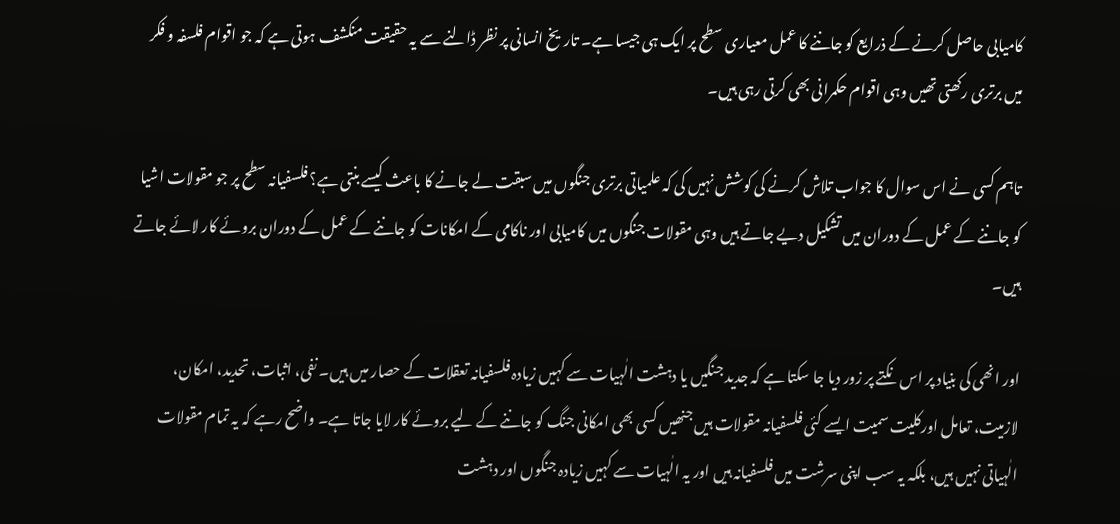کامیابی حاصل کرنے کے ذرایع کو جاننے کا عمل معیاری سطح پر ایک ہی جیسا ہے۔ تاریخ انسانی پر نظر ڈالنے سے یہ حقیقت منکشف ہوتی ہے کہ جو اقوام فلسفہ و فکر میں برتری رکھتی تھیں وہی اقوام حکمرانی بھی کرتی رہی ہیں۔

تاہم کسی نے اس سوال کا جواب تلاش کرنے کی کوشش نہیں کی کہ علمیاتی برتری جنگوں میں سبقت لے جانے کا باعث کیسے بنتی ہے؟ فلسفیانہ سطح پر جو مقولات اشیا کو جاننے کے عمل کے دوران میں تشکیل دیے جاتے ہیں وہی مقولات جنگوں میں کامیابی اور ناکامی کے امکانات کو جاننے کے عمل کے دوران بروئے کار لائے جاتے ہیں۔

اور انھی کی بنیاد پر اس نکتے پر زور دیا جا سکتا ہے کہ جدید جنگیں یا دہشت الٰہیات سے کہیں زیادہ فلسفیانہ تعقلات کے حصار میں ہیں۔ نفی، اثبات، تحدید، امکان، لازمیت، تعامل اورکلیت سمیت ایسے کئی فلسفیانہ مقولات ہیں جنھیں کسی بھی امکانی جنگ کو جاننے کے لیے بروئے کار لایا جاتا ہے۔ واضح رہے کہ یہ تمام مقولات الٰہیاتی نہیں ہیں، بلکہ یہ سب اپنی سرشت میں فلسفیانہ ہیں اور یہ الٰہیات سے کہیں زیادہ جنگوں اور دہشت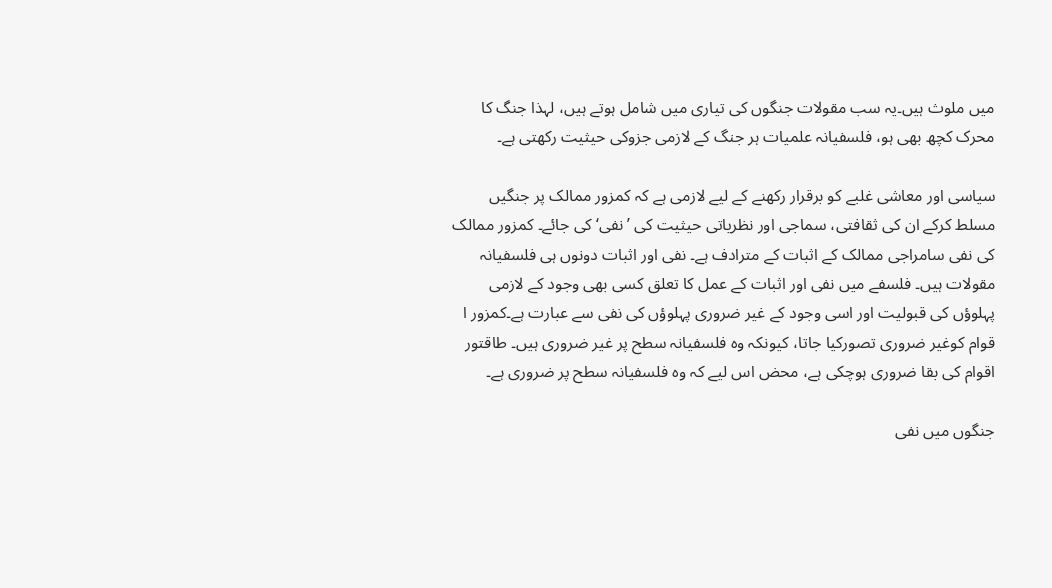میں ملوث ہیں۔یہ سب مقولات جنگوں کی تیاری میں شامل ہوتے ہیں، لہذا جنگ کا محرک کچھ بھی ہو، فلسفیانہ علمیات ہر جنگ کے لازمی جزوکی حیثیت رکھتی ہے۔

سیاسی اور معاشی غلبے کو برقرار رکھنے کے لیے لازمی ہے کہ کمزور ممالک پر جنگیں مسلط کرکے ان کی ثقافتی، سماجی اور نظریاتی حیثیت کی ’نفی‘ کی جائے۔ کمزور ممالک کی نفی سامراجی ممالک کے اثبات کے مترادف ہے۔ نفی اور اثبات دونوں ہی فلسفیانہ مقولات ہیں۔ فلسفے میں نفی اور اثبات کے عمل کا تعلق کسی بھی وجود کے لازمی پہلوؤں کی قبولیت اور اسی وجود کے غیر ضروری پہلوؤں کی نفی سے عبارت ہے۔کمزور ا قوام کوغیر ضروری تصورکیا جاتا، کیونکہ وہ فلسفیانہ سطح پر غیر ضروری ہیں۔ طاقتور اقوام کی بقا ضروری ہوچکی ہے، محض اس لیے کہ وہ فلسفیانہ سطح پر ضروری ہے۔

جنگوں میں نفی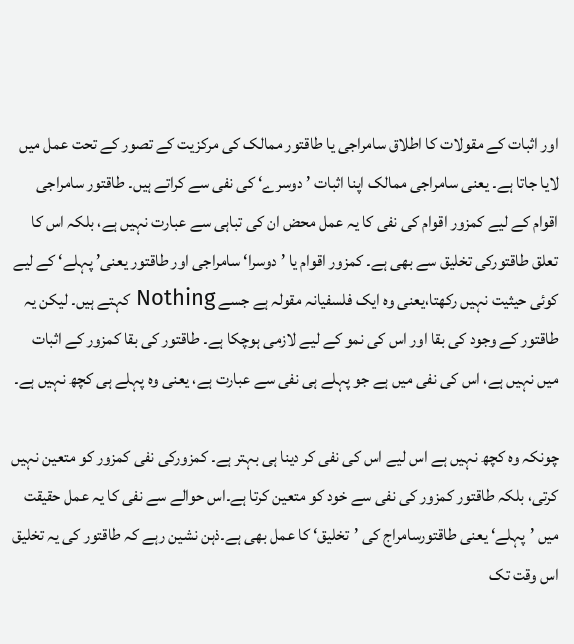اور اثبات کے مقولات کا اطلاق سامراجی یا طاقتور ممالک کی مرکزیت کے تصور کے تحت عمل میں لایا جاتا ہے۔ یعنی سامراجی ممالک اپنا اثبات ’دوسرے‘ کی نفی سے کراتے ہیں۔ طاقتور سامراجی اقوام کے لیے کمزور اقوام کی نفی کا یہ عمل محض ان کی تباہی سے عبارت نہیں ہے، بلکہ اس کا تعلق طاقتورکی تخلیق سے بھی ہے۔ کمزور اقوام یا ’دوسرا‘ سامراجی اور طاقتور یعنی’ پہلے‘ کے لیے کوئی حیثیت نہیں رکھتا،یعنی وہ ایک فلسفیانہ مقولہ ہے جسے Nothing کہتے ہیں۔ لیکن یہ طاقتور کے وجود کی بقا اور اس کی نمو کے لیے لازمی ہوچکا ہے۔ طاقتور کی بقا کمزور کے اثبات میں نہیں ہے، اس کی نفی میں ہے جو پہلے ہی نفی سے عبارت ہے، یعنی وہ پہلے ہی کچھ نہیں ہے۔

چونکہ وہ کچھ نہیں ہے اس لیے اس کی نفی کر دینا ہی بہتر ہے۔ کمزورکی نفی کمزور کو متعین نہیں کرتی، بلکہ طاقتور کمزور کی نفی سے خود کو متعین کرتا ہے۔اس حوالے سے نفی کا یہ عمل حقیقت میں ’پہلے‘ یعنی طاقتورسامراج کی ’تخلیق‘ کا عمل بھی ہے۔ذہن نشین رہے کہ طاقتور کی یہ تخلیق اس وقت تک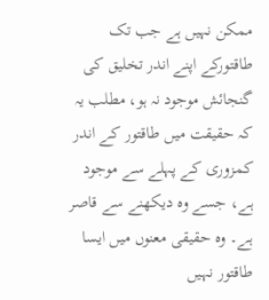ممکن نہیں ہے جب تک طاقتورکے اپنے اندر تخلیق کی گنجائش موجود نہ ہو، مطلب یہ کہ حقیقت میں طاقتور کے اندر کمزوری کے پہلے سے موجود ہے، جسے وہ دیکھنے سے قاصر ہے۔ وہ حقیقی معنوں میں ایسا طاقتور نہیں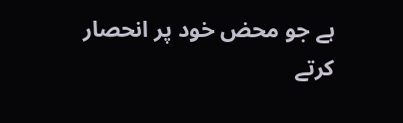ہے جو محض خود پر انحصار کرتے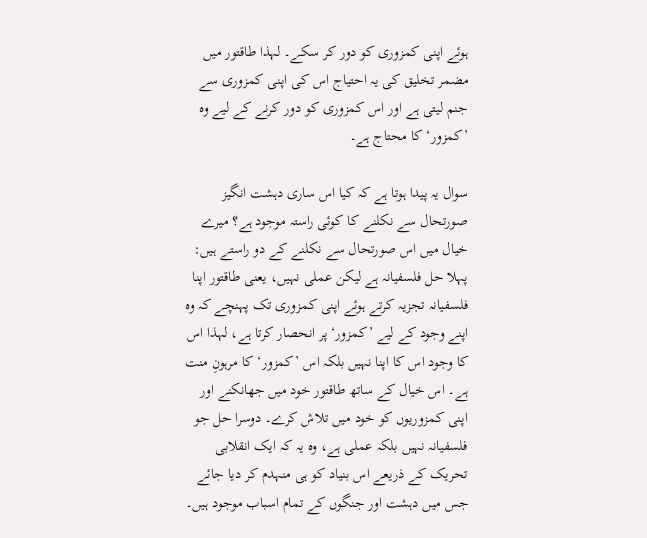ہوئے اپنی کمزوری کو دور کر سکے۔ لہذا طاقتور میں مضمر تخلیق کی یہ احتیاج اس کی اپنی کمزوری سے جنم لیتی ہے اور اس کمزوری کو دور کرنے کے لیے وہ ’کمزور‘ کا محتاج ہے۔

سوال یہ پیدا ہوتا ہے کہ کیا اس ساری دہشت انگیز صورتحال سے نکلنے کا کوئی راستہ موجود ہے؟ میرے خیال میں اس صورتحال سے نکلنے کے دو راستے ہیں: پہلا حل فلسفیانہ ہے لیکن عملی نہیں، یعنی طاقتور اپنا فلسفیانہ تجزیہ کرتے ہوئے اپنی کمزوری تک پہنچے کہ وہ اپنے وجود کے لیے ’کمزور‘ پر انحصار کرتا ہے، لہذا اس کا وجود اس کا اپنا نہیں بلکہ اس ’کمزور‘ کا مرہونِ منت ہے۔ اس خیال کے ساتھ طاقتور خود میں جھانکنے اور اپنی کمزوریوں کو خود میں تلاش کرے۔ دوسرا حل جو فلسفیانہ نہیں بلکہ عملی ہے، وہ یہ کہ ایک انقلابی تحریک کے ذریعے اس بنیاد کو ہی منہدم کر دیا جائے جس میں دہشت اور جنگوں کے تمام اسباب موجود ہیں۔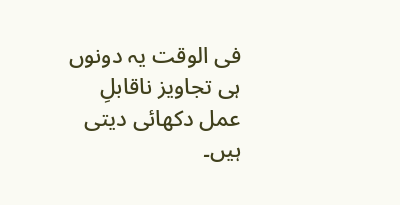فی الوقت یہ دونوں ہی تجاویز ناقابلِ عمل دکھائی دیتی ہیں۔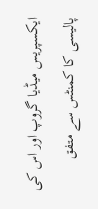ایکسپریس میڈیا گروپ اور اس کی پالیسی کا کمنٹس سے متفق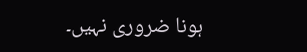ہونا ضروری نہیں۔